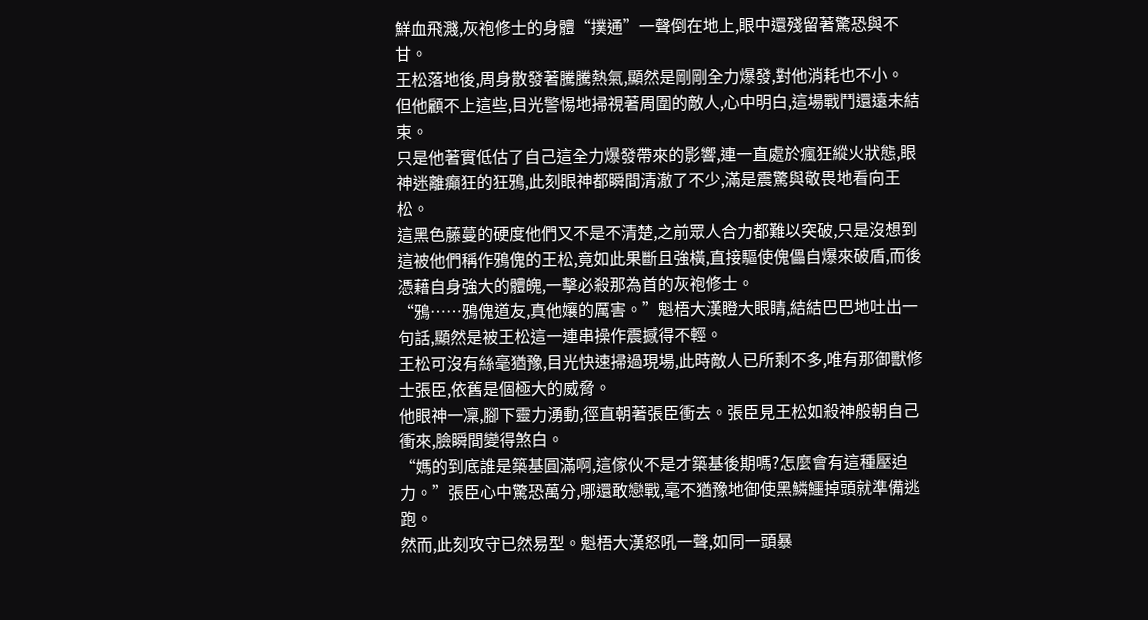鮮血飛濺,灰袍修士的身體“撲通”一聲倒在地上,眼中還殘留著驚恐與不甘。
王松落地後,周身散發著騰騰熱氣,顯然是剛剛全力爆發,對他消耗也不小。
但他顧不上這些,目光警惕地掃視著周圍的敵人,心中明白,這場戰鬥還遠未結束。
只是他著實低估了自己這全力爆發帶來的影響,連一直處於瘋狂縱火狀態,眼神迷離癲狂的狂鴉,此刻眼神都瞬間清澈了不少,滿是震驚與敬畏地看向王松。
這黑色藤蔓的硬度他們又不是不清楚,之前眾人合力都難以突破,只是沒想到這被他們稱作鴉傀的王松,竟如此果斷且強橫,直接驅使傀儡自爆來破盾,而後憑藉自身強大的體魄,一擊必殺那為首的灰袍修士。
“鴉……鴉傀道友,真他孃的厲害。”魁梧大漢瞪大眼睛,結結巴巴地吐出一句話,顯然是被王松這一連串操作震撼得不輕。
王松可沒有絲毫猶豫,目光快速掃過現場,此時敵人已所剩不多,唯有那御獸修士張臣,依舊是個極大的威脅。
他眼神一凜,腳下靈力湧動,徑直朝著張臣衝去。張臣見王松如殺神般朝自己衝來,臉瞬間變得煞白。
“媽的到底誰是築基圓滿啊,這傢伙不是才築基後期嗎?怎麼會有這種壓迫力。”張臣心中驚恐萬分,哪還敢戀戰,毫不猶豫地御使黑鱗鱷掉頭就準備逃跑。
然而,此刻攻守已然易型。魁梧大漢怒吼一聲,如同一頭暴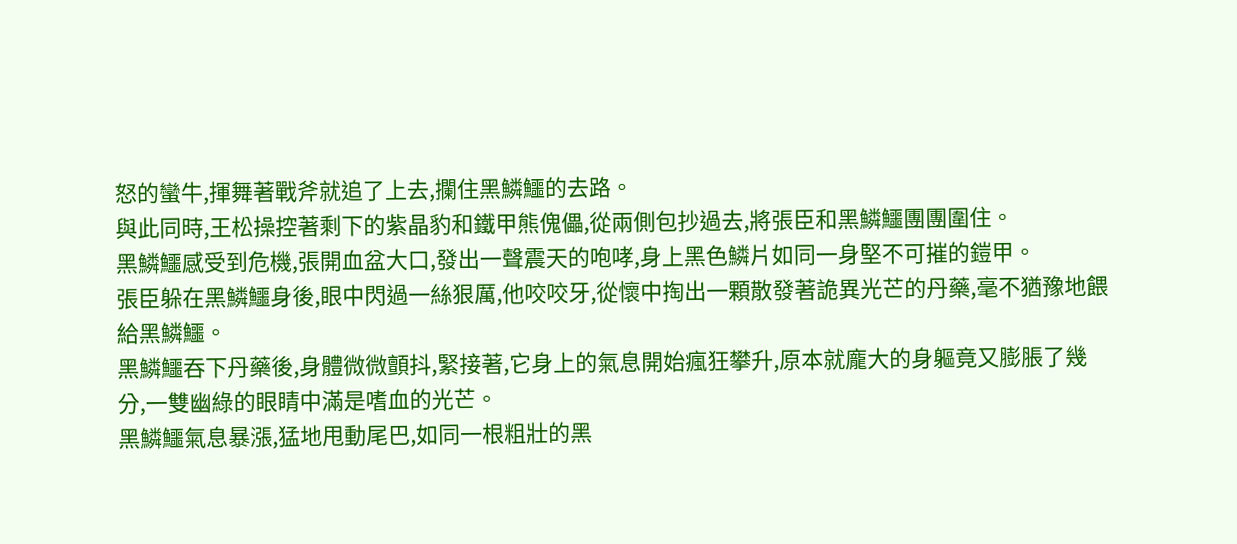怒的蠻牛,揮舞著戰斧就追了上去,攔住黑鱗鱷的去路。
與此同時,王松操控著剩下的紫晶豹和鐵甲熊傀儡,從兩側包抄過去,將張臣和黑鱗鱷團團圍住。
黑鱗鱷感受到危機,張開血盆大口,發出一聲震天的咆哮,身上黑色鱗片如同一身堅不可摧的鎧甲。
張臣躲在黑鱗鱷身後,眼中閃過一絲狠厲,他咬咬牙,從懷中掏出一顆散發著詭異光芒的丹藥,毫不猶豫地餵給黑鱗鱷。
黑鱗鱷吞下丹藥後,身體微微顫抖,緊接著,它身上的氣息開始瘋狂攀升,原本就龐大的身軀竟又膨脹了幾分,一雙幽綠的眼睛中滿是嗜血的光芒。
黑鱗鱷氣息暴漲,猛地甩動尾巴,如同一根粗壯的黑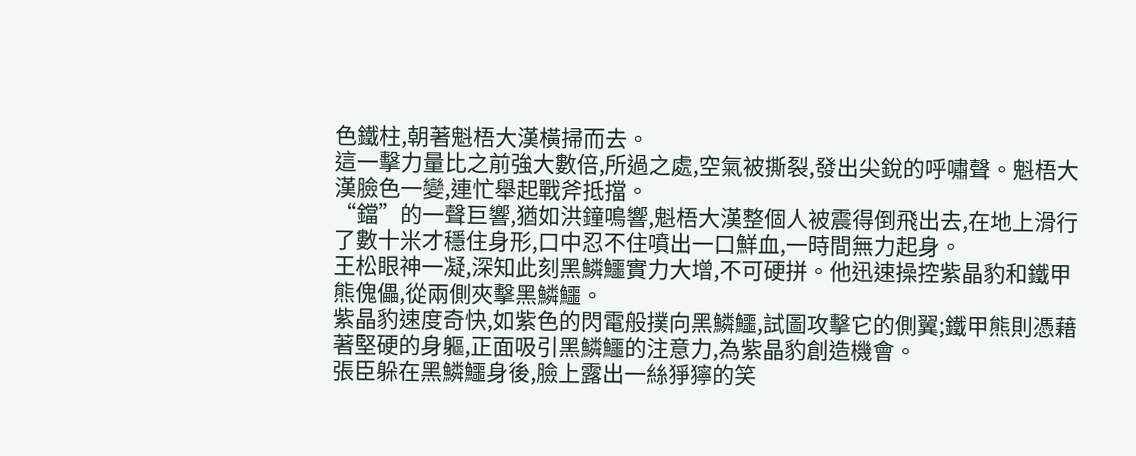色鐵柱,朝著魁梧大漢橫掃而去。
這一擊力量比之前強大數倍,所過之處,空氣被撕裂,發出尖銳的呼嘯聲。魁梧大漢臉色一變,連忙舉起戰斧抵擋。
“鐺”的一聲巨響,猶如洪鐘鳴響,魁梧大漢整個人被震得倒飛出去,在地上滑行了數十米才穩住身形,口中忍不住噴出一口鮮血,一時間無力起身。
王松眼神一凝,深知此刻黑鱗鱷實力大增,不可硬拼。他迅速操控紫晶豹和鐵甲熊傀儡,從兩側夾擊黑鱗鱷。
紫晶豹速度奇快,如紫色的閃電般撲向黑鱗鱷,試圖攻擊它的側翼;鐵甲熊則憑藉著堅硬的身軀,正面吸引黑鱗鱷的注意力,為紫晶豹創造機會。
張臣躲在黑鱗鱷身後,臉上露出一絲猙獰的笑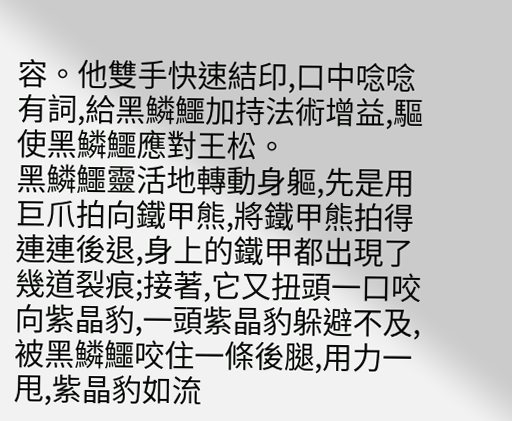容。他雙手快速結印,口中唸唸有詞,給黑鱗鱷加持法術增益,驅使黑鱗鱷應對王松。
黑鱗鱷靈活地轉動身軀,先是用巨爪拍向鐵甲熊,將鐵甲熊拍得連連後退,身上的鐵甲都出現了幾道裂痕;接著,它又扭頭一口咬向紫晶豹,一頭紫晶豹躲避不及,被黑鱗鱷咬住一條後腿,用力一甩,紫晶豹如流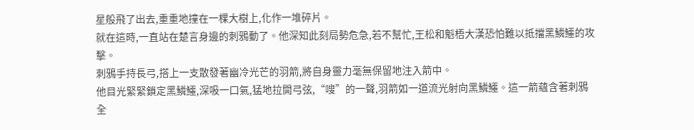星般飛了出去,重重地撞在一棵大樹上,化作一堆碎片。
就在這時,一直站在楚言身邊的刺鴉動了。他深知此刻局勢危急,若不幫忙,王松和魁梧大漢恐怕難以抵擋黑鱗鱷的攻擊。
刺鴉手持長弓,搭上一支散發著幽冷光芒的羽箭,將自身靈力毫無保留地注入箭中。
他目光緊緊鎖定黑鱗鱷,深吸一口氣,猛地拉開弓弦,“嗖”的一聲,羽箭如一道流光射向黑鱗鱷。這一箭蘊含著刺鴉全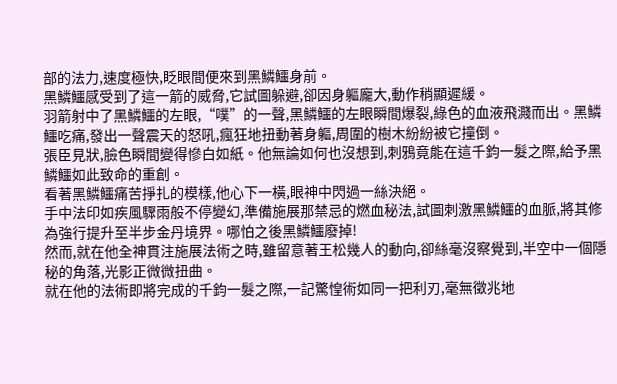部的法力,速度極快,眨眼間便來到黑鱗鱷身前。
黑鱗鱷感受到了這一箭的威脅,它試圖躲避,卻因身軀龐大,動作稍顯遲緩。
羽箭射中了黑鱗鱷的左眼,“噗”的一聲,黑鱗鱷的左眼瞬間爆裂,綠色的血液飛濺而出。黑鱗鱷吃痛,發出一聲震天的怒吼,瘋狂地扭動著身軀,周圍的樹木紛紛被它撞倒。
張臣見狀,臉色瞬間變得慘白如紙。他無論如何也沒想到,刺鴉竟能在這千鈞一髮之際,給予黑鱗鱷如此致命的重創。
看著黑鱗鱷痛苦掙扎的模樣,他心下一橫,眼神中閃過一絲決絕。
手中法印如疾風驟雨般不停變幻,準備施展那禁忌的燃血秘法,試圖刺激黑鱗鱷的血脈,將其修為強行提升至半步金丹境界。哪怕之後黑鱗鱷廢掉!
然而,就在他全神貫注施展法術之時,雖留意著王松幾人的動向,卻絲毫沒察覺到,半空中一個隱秘的角落,光影正微微扭曲。
就在他的法術即將完成的千鈞一髮之際,一記驚惶術如同一把利刃,毫無徵兆地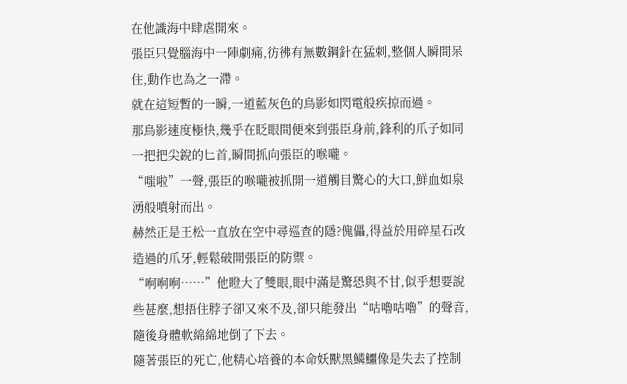在他識海中肆虐開來。
張臣只覺腦海中一陣劇痛,彷彿有無數鋼針在猛刺,整個人瞬間呆住,動作也為之一滯。
就在這短暫的一瞬,一道藍灰色的鳥影如閃電般疾掠而過。
那鳥影速度極快,幾乎在眨眼間便來到張臣身前,鋒利的爪子如同一把把尖銳的匕首,瞬間抓向張臣的喉嚨。
“嗤啦”一聲,張臣的喉嚨被抓開一道觸目驚心的大口,鮮血如泉湧般噴射而出。
赫然正是王松一直放在空中尋巡查的隱?傀儡,得益於用碎星石改造過的爪牙,輕鬆破開張臣的防禦。
“哬哬哬……”他瞪大了雙眼,眼中滿是驚恐與不甘,似乎想要說些甚麼,想捂住脖子卻又來不及,卻只能發出“咕嚕咕嚕”的聲音,隨後身體軟綿綿地倒了下去。
隨著張臣的死亡,他精心培養的本命妖獸黑鱗鱷像是失去了控制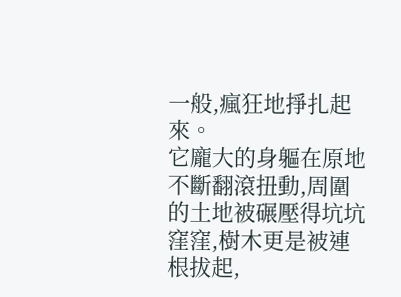一般,瘋狂地掙扎起來。
它龐大的身軀在原地不斷翻滾扭動,周圍的土地被碾壓得坑坑窪窪,樹木更是被連根拔起,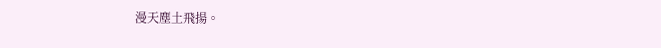漫天塵土飛揚。